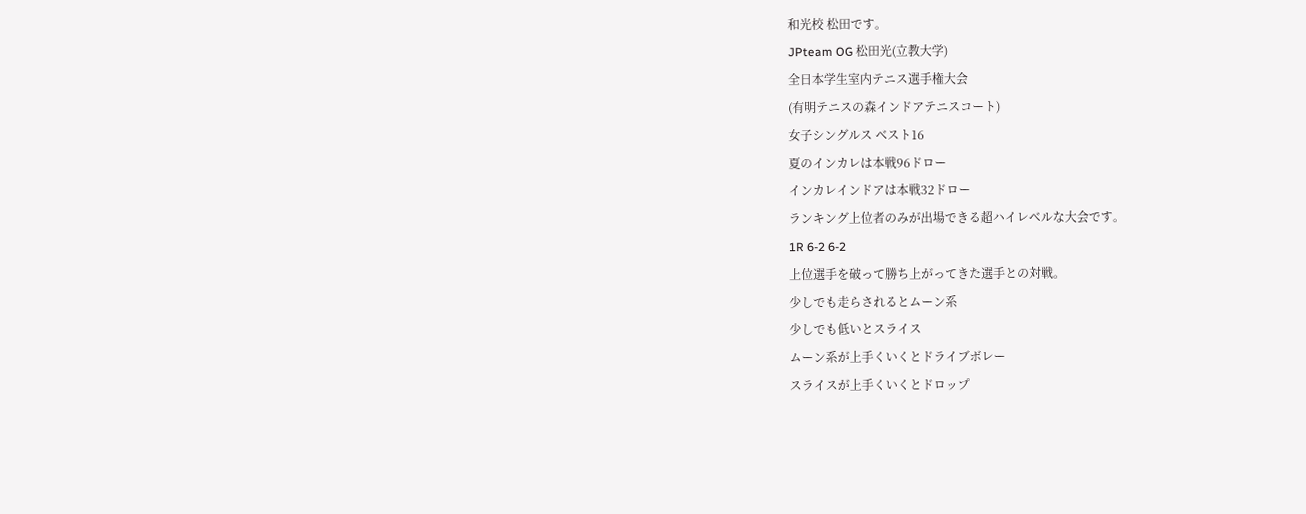和光校 松田です。
JPteam OG 松田光(立教大学)
全日本学生室内テニス選手権大会
(有明テニスの森インドアテニスコート)
女子シングルス ベスト16
夏のインカレは本戦96ドロー
インカレインドアは本戦32ドロー
ランキング上位者のみが出場できる超ハイレベルな大会です。
1R 6-2 6-2
上位選手を破って勝ち上がってきた選手との対戦。
少しでも走らされるとムーン系
少しでも低いとスライス
ムーン系が上手くいくとドライブボレー
スライスが上手くいくとドロップ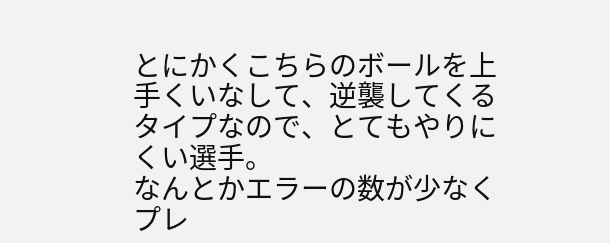とにかくこちらのボールを上手くいなして、逆襲してくるタイプなので、とてもやりにくい選手。
なんとかエラーの数が少なくプレ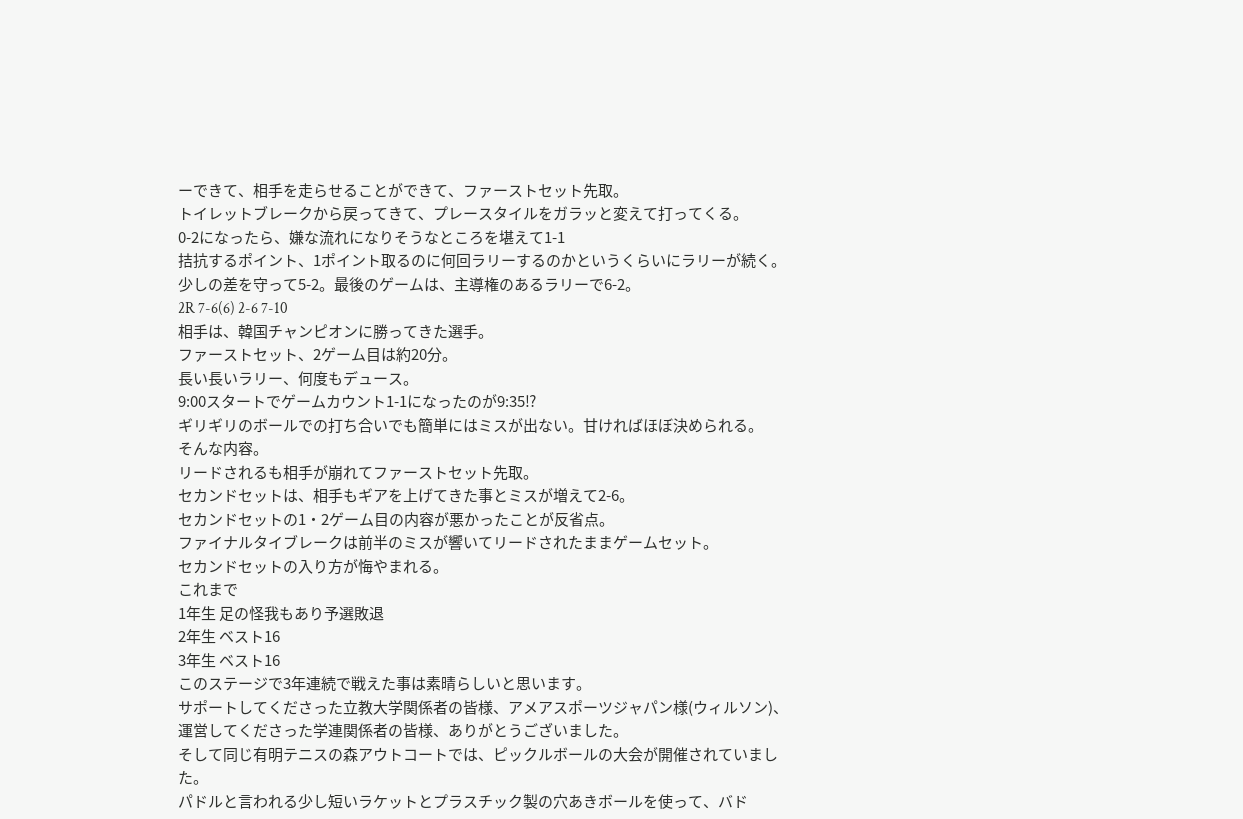ーできて、相手を走らせることができて、ファーストセット先取。
トイレットブレークから戻ってきて、プレースタイルをガラッと変えて打ってくる。
0-2になったら、嫌な流れになりそうなところを堪えて1-1
拮抗するポイント、1ポイント取るのに何回ラリーするのかというくらいにラリーが続く。
少しの差を守って5-2。最後のゲームは、主導権のあるラリーで6-2。
2R 7-6(6) 2-6 7-10
相手は、韓国チャンピオンに勝ってきた選手。
ファーストセット、2ゲーム目は約20分。
長い長いラリー、何度もデュース。
9:00スタートでゲームカウント1-1になったのが9:35⁉
ギリギリのボールでの打ち合いでも簡単にはミスが出ない。甘ければほぼ決められる。
そんな内容。
リードされるも相手が崩れてファーストセット先取。
セカンドセットは、相手もギアを上げてきた事とミスが増えて2-6。
セカンドセットの1・2ゲーム目の内容が悪かったことが反省点。
ファイナルタイブレークは前半のミスが響いてリードされたままゲームセット。
セカンドセットの入り方が悔やまれる。
これまで
1年生 足の怪我もあり予選敗退
2年生 ベスト16
3年生 ベスト16
このステージで3年連続で戦えた事は素晴らしいと思います。
サポートしてくださった立教大学関係者の皆様、アメアスポーツジャパン様(ウィルソン)、運営してくださった学連関係者の皆様、ありがとうございました。
そして同じ有明テニスの森アウトコートでは、ピックルボールの大会が開催されていました。
パドルと言われる少し短いラケットとプラスチック製の穴あきボールを使って、バド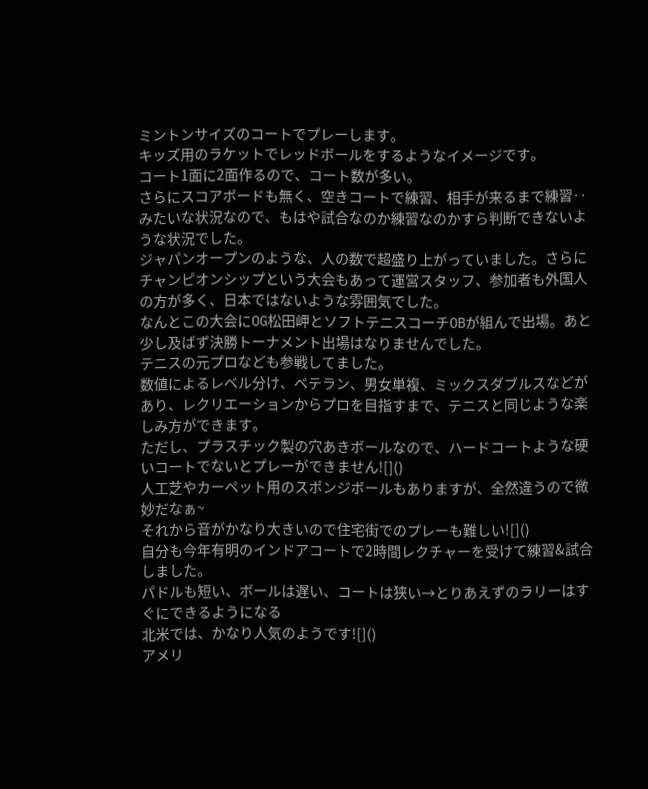ミントンサイズのコートでプレーします。
キッズ用のラケットでレッドボールをするようなイメージです。
コート1面に2面作るので、コート数が多い。
さらにスコアボードも無く、空きコートで練習、相手が来るまで練習‥みたいな状況なので、もはや試合なのか練習なのかすら判断できないような状況でした。
ジャパンオープンのような、人の数で超盛り上がっていました。さらにチャンピオンシップという大会もあって運営スタッフ、参加者も外国人の方が多く、日本ではないような雰囲気でした。
なんとこの大会にOG松田岬とソフトテニスコーチOBが組んで出場。あと少し及ばず決勝トーナメント出場はなりませんでした。
テニスの元プロなども参戦してました。
数値によるレベル分け、ベテラン、男女単複、ミックスダブルスなどがあり、レクリエーションからプロを目指すまで、テニスと同じような楽しみ方ができます。
ただし、プラスチック製の穴あきボールなので、ハードコートような硬いコートでないとプレーができません![]()
人工芝やカーペット用のスポンジボールもありますが、全然違うので微妙だなぁ~
それから音がかなり大きいので住宅街でのプレーも難しい![]()
自分も今年有明のインドアコートで2時間レクチャーを受けて練習&試合しました。
パドルも短い、ボールは遅い、コートは狭い→とりあえずのラリーはすぐにできるようになる
北米では、かなり人気のようです![]()
アメリ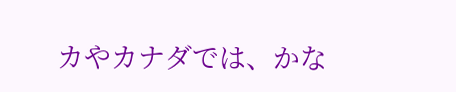カやカナダでは、かな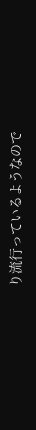り流行っているようなので